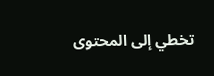تخطي إلى المحتوى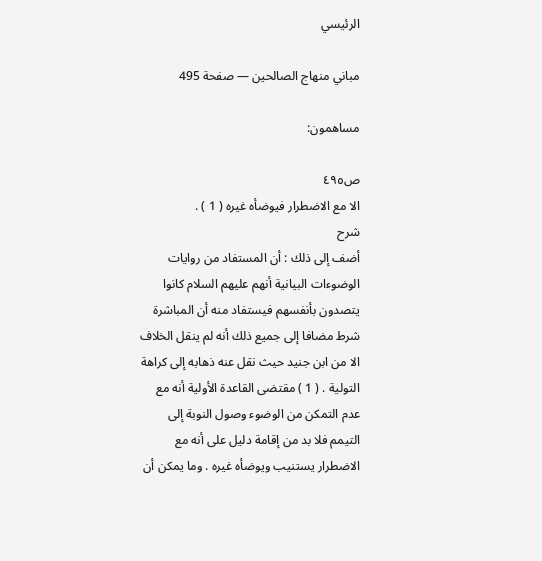الرئيسي

مباني منهاج الصالحين — صفحة 495

مساهمون:

ص٤٩٥
الا مع الاضطرار فيوضأه غيره ( 1 ) .
شرح
أضف إلى ذلك : أن المستفاد من روايات الوضوءات البيانية أنهم عليهم السلام كانوا يتصدون بأنفسهم فيستفاد منه أن المباشرة شرط مضافا إلى جميع ذلك أنه لم ينقل الخلاف الا من ابن جنيد حيث نقل عنه ذهابه إلى كراهة التولية . ( 1 ) مقتضى القاعدة الأولية أنه مع عدم التمكن من الوضوء وصول النوبة إلى التيمم فلا بد من إقامة دليل على أنه مع الاضطرار يستنيب ويوضأه غيره . وما يمكن أن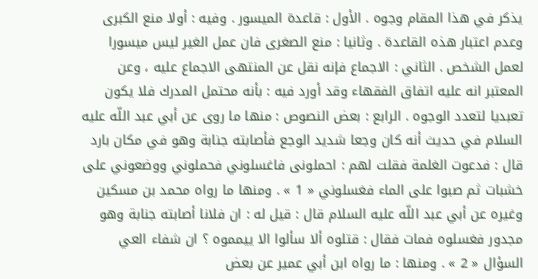يذكر في هذا المقام وجوه . الأول : قاعدة الميسور . وفيه : أولا منع الكبرى وعدم اعتبار هذه القاعدة . وثانيا : منع الصغرى فان عمل الغير ليس ميسورا لعمل الشخص . الثاني : الاجماع فإنه نقل عن المنتهى الاجماع عليه ، وعن المعتبر انه عليه اتفاق الفقهاء وقد أورد فيه : بأنه محتمل المدرك فلا يكون تعبديا لتعدد الوجوه . الرابع : بعض النصوص : منها ما روى عن أبي عبد اللّه عليه السلام في حديث أنه كان وجعا شديد الوجع فأصابته جنابة وهو في مكان بارد قال : فدعوت الغلمة فقلت لهم : احملونى فاغسلوني فحملوني ووضعوني على خشبات ثم صبوا على الماء فغسلوني « 1 » . ومنها ما رواه محمد بن مسكين وغيره عن أبي عبد اللّه عليه السلام قال : قيل له : ان فلانا أصابته جنابة وهو مجدور فغسلوه فمات فقال : قتلوه ألا سألوا الا ييمموه ؟ ان شفاء العي السؤال « 2 » . ومنها : ما رواه ابن أبي عمير عن بعض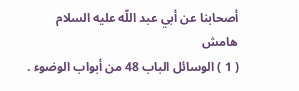أصحابنا عن أبي عبد اللّه عليه السلام
هامش
( 1 ) الوسائل الباب 48 من أبواب الوضوء .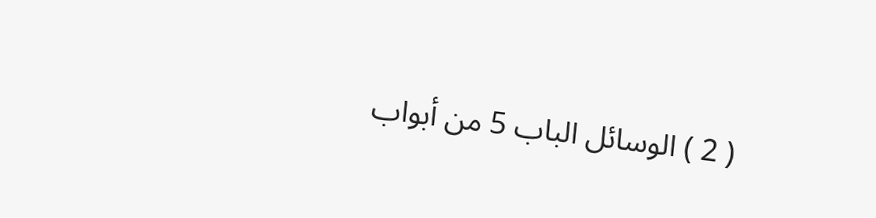( 2 ) الوسائل الباب 5 من أبواب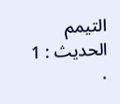التيمم الحديث : 1 .